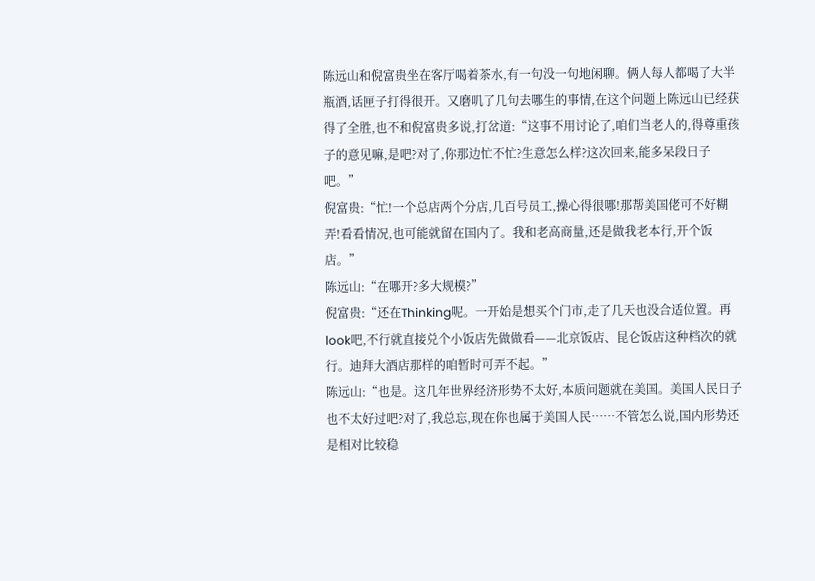陈远山和倪富贵坐在客厅喝着茶水,有一句没一句地闲聊。俩人每人都喝了大半瓶酒,话匣子打得很开。又磨叽了几句去哪生的事情,在这个问题上陈远山已经获得了全胜,也不和倪富贵多说,打岔道:“这事不用讨论了,咱们当老人的,得尊重孩子的意见嘛,是吧?对了,你那边忙不忙?生意怎么样?这次回来,能多呆段日子吧。”
倪富贵:“忙!一个总店两个分店,几百号员工,操心得很哪!那帮美国佬可不好糊弄!看看情况,也可能就留在国内了。我和老高商量,还是做我老本行,开个饭店。”
陈远山:“在哪开?多大规模?”
倪富贵:“还在Thinking呢。一开始是想买个门市,走了几天也没合适位置。再look吧,不行就直接兑个小饭店先做做看——北京饭店、昆仑饭店这种档次的就行。迪拜大酒店那样的咱暂时可弄不起。”
陈远山:“也是。这几年世界经济形势不太好,本质问题就在美国。美国人民日子也不太好过吧?对了,我总忘,现在你也属于美国人民……不管怎么说,国内形势还是相对比较稳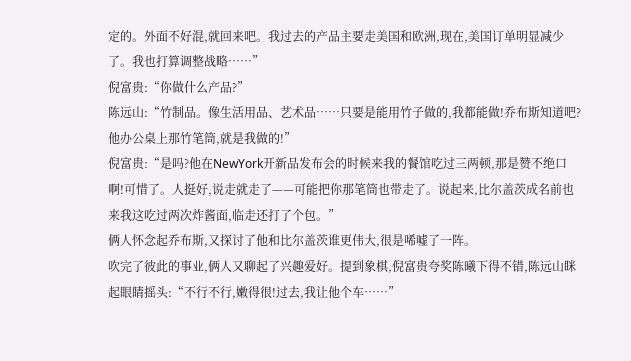定的。外面不好混,就回来吧。我过去的产品主要走美国和欧洲,现在,美国订单明显减少了。我也打算调整战略……”
倪富贵:“你做什么产品?”
陈远山:“竹制品。像生活用品、艺术品……只要是能用竹子做的,我都能做!乔布斯知道吧?他办公桌上那竹笔筒,就是我做的!”
倪富贵:“是吗?他在NewYork开新品发布会的时候来我的餐馆吃过三两顿,那是赞不绝口啊!可惜了。人挺好,说走就走了——可能把你那笔筒也带走了。说起来,比尔盖茨成名前也来我这吃过两次炸酱面,临走还打了个包。”
俩人怀念起乔布斯,又探讨了他和比尔盖茨谁更伟大,很是唏嘘了一阵。
吹完了彼此的事业,俩人又聊起了兴趣爱好。提到象棋,倪富贵夸奖陈曦下得不错,陈远山眯起眼睛摇头:“不行不行,嫩得很!过去,我让他个车……”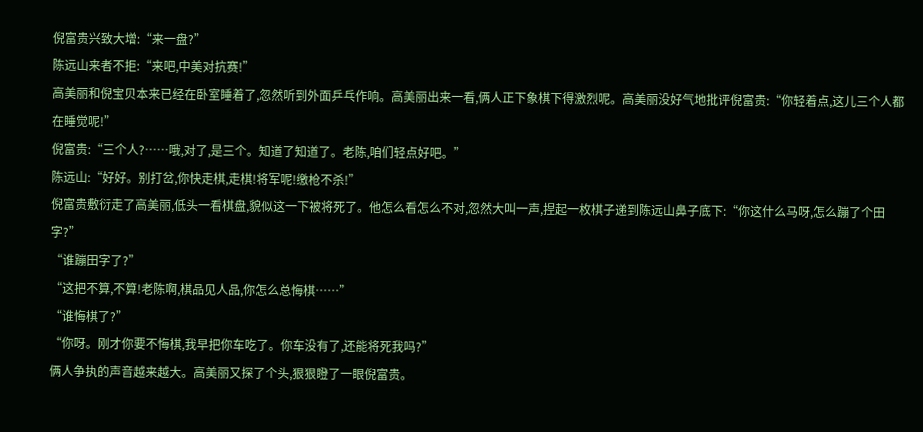倪富贵兴致大增:“来一盘?”
陈远山来者不拒:“来吧,中美对抗赛!”
高美丽和倪宝贝本来已经在卧室睡着了,忽然听到外面乒乓作响。高美丽出来一看,俩人正下象棋下得激烈呢。高美丽没好气地批评倪富贵:“你轻着点,这儿三个人都在睡觉呢!”
倪富贵:“三个人?……哦,对了,是三个。知道了知道了。老陈,咱们轻点好吧。”
陈远山:“好好。别打岔,你快走棋,走棋!将军呢!缴枪不杀!”
倪富贵敷衍走了高美丽,低头一看棋盘,貌似这一下被将死了。他怎么看怎么不对,忽然大叫一声,捏起一枚棋子递到陈远山鼻子底下:“你这什么马呀,怎么蹦了个田字?”
“谁蹦田字了?”
“这把不算,不算!老陈啊,棋品见人品,你怎么总悔棋……”
“谁悔棋了?”
“你呀。刚才你要不悔棋,我早把你车吃了。你车没有了,还能将死我吗?”
俩人争执的声音越来越大。高美丽又探了个头,狠狠瞪了一眼倪富贵。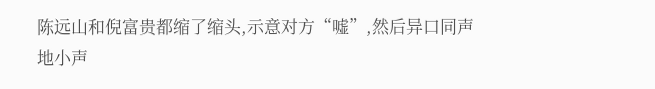陈远山和倪富贵都缩了缩头,示意对方“嘘”,然后异口同声地小声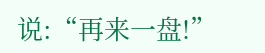说:“再来一盘!”